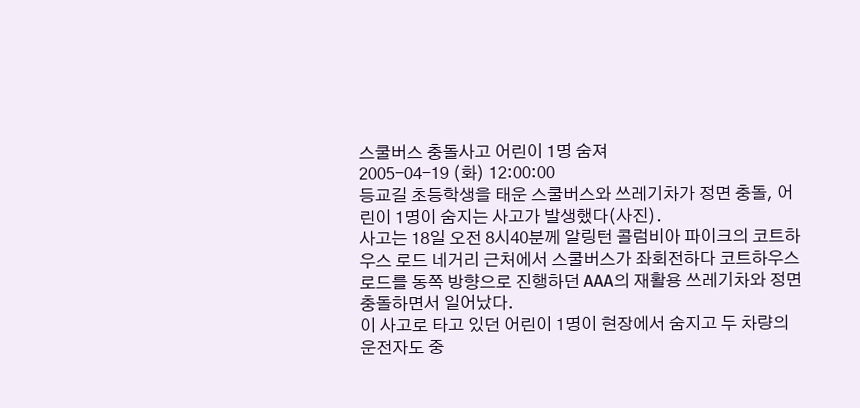스쿨버스 충돌사고 어린이 1명 숨져
2005-04-19 (화) 12:00:00
등교길 초등학생을 태운 스쿨버스와 쓰레기차가 정면 충돌, 어린이 1명이 숨지는 사고가 발생했다(사진).
사고는 18일 오전 8시40분께 알링턴 콜럼비아 파이크의 코트하우스 로드 네거리 근처에서 스쿨버스가 좌회전하다 코트하우스 로드를 동쪽 방향으로 진행하던 AAA의 재활용 쓰레기차와 정면충돌하면서 일어났다.
이 사고로 타고 있던 어린이 1명이 현장에서 숨지고 두 차량의 운전자도 중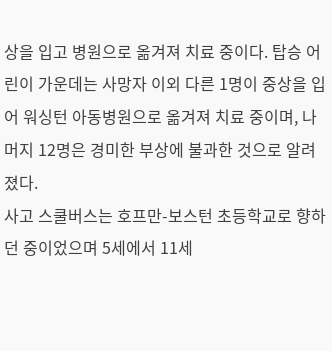상을 입고 병원으로 옮겨져 치료 중이다. 탑승 어린이 가운데는 사망자 이외 다른 1명이 중상을 입어 워싱턴 아동병원으로 옮겨져 치료 중이며, 나머지 12명은 경미한 부상에 불과한 것으로 알려졌다.
사고 스쿨버스는 호프만-보스턴 초등학교로 향하던 중이었으며 5세에서 11세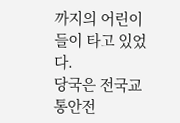까지의 어린이들이 타고 있었다.
당국은 전국교통안전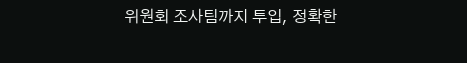위원회 조사팀까지 투입, 정확한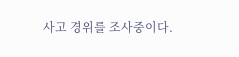사고 경위를 조사중이다.